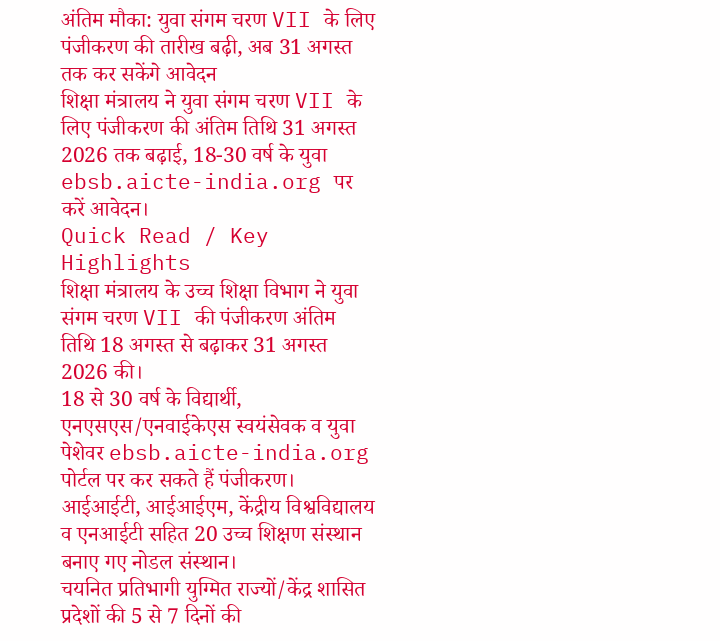अंतिम मौका: युवा संगम चरण VII के लिए पंजीकरण की तारीख बढ़ी, अब 31 अगस्त तक कर सकेंगे आवेदन
शिक्षा मंत्रालय ने युवा संगम चरण VII के लिए पंजीकरण की अंतिम तिथि 31 अगस्त 2026 तक बढ़ाई, 18-30 वर्ष के युवा ebsb.aicte-india.org पर करें आवेदन।
Quick Read / Key Highlights
शिक्षा मंत्रालय के उच्च शिक्षा विभाग ने युवा संगम चरण VII की पंजीकरण अंतिम तिथि 18 अगस्त से बढ़ाकर 31 अगस्त 2026 की।
18 से 30 वर्ष के विद्यार्थी, एनएसएस/एनवाईकेएस स्वयंसेवक व युवा पेशेवर ebsb.aicte-india.org पोर्टल पर कर सकते हैं पंजीकरण।
आईआईटी, आईआईएम, केंद्रीय विश्वविद्यालय व एनआईटी सहित 20 उच्च शिक्षण संस्थान बनाए गए नोडल संस्थान।
चयनित प्रतिभागी युग्मित राज्यों/केंद्र शासित प्रदेशों की 5 से 7 दिनों की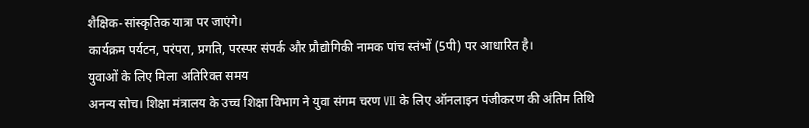शैक्षिक-सांस्कृतिक यात्रा पर जाएंगे।
कार्यक्रम पर्यटन, परंपरा, प्रगति, परस्पर संपर्क और प्रौद्योगिकी नामक पांच स्तंभों (5पी) पर आधारित है।
युवाओं के लिए मिला अतिरिक्त समय
अनन्य सोच। शिक्षा मंत्रालय के उच्च शिक्षा विभाग ने युवा संगम चरण VII के लिए ऑनलाइन पंजीकरण की अंतिम तिथि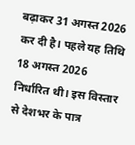बढ़ाकर 31 अगस्त 2026 कर दी है। पहले यह तिथि 18 अगस्त 2026 निर्धारित थी। इस विस्तार से देशभर के पात्र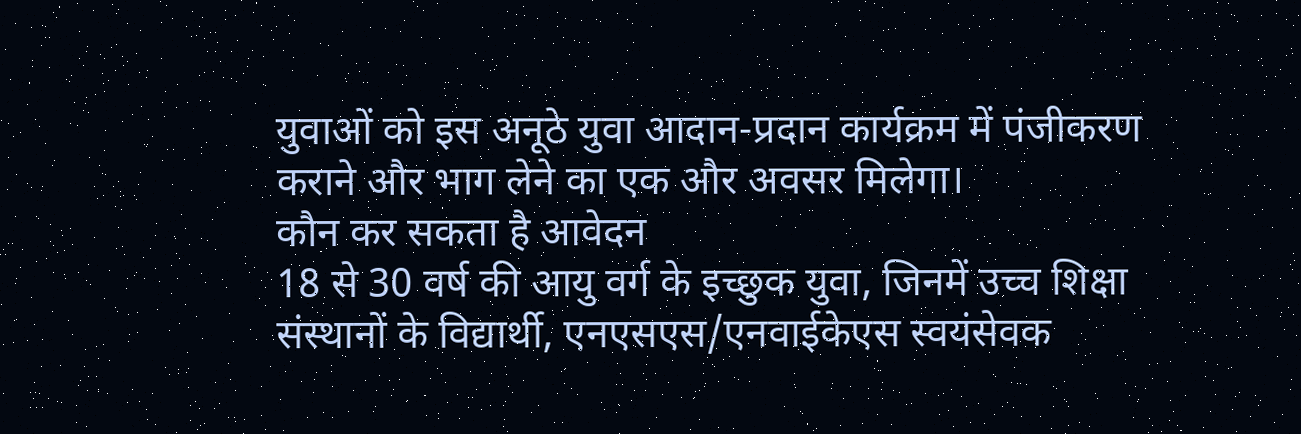युवाओं को इस अनूठे युवा आदान-प्रदान कार्यक्रम में पंजीकरण कराने और भाग लेने का एक और अवसर मिलेगा।
कौन कर सकता है आवेदन
18 से 30 वर्ष की आयु वर्ग के इच्छुक युवा, जिनमें उच्च शिक्षा संस्थानों के विद्यार्थी, एनएसएस/एनवाईकेएस स्वयंसेवक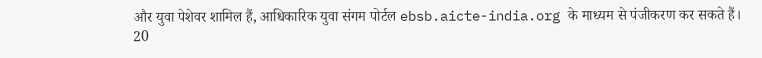और युवा पेशेवर शामिल हैं, आधिकारिक युवा संगम पोर्टल ebsb.aicte-india.org के माध्यम से पंजीकरण कर सकते हैं।
20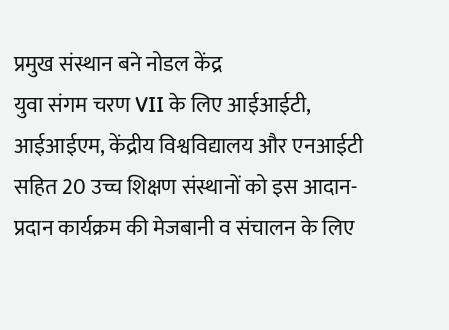प्रमुख संस्थान बने नोडल केंद्र
युवा संगम चरण VII के लिए आईआईटी, आईआईएम, केंद्रीय विश्वविद्यालय और एनआईटी सहित 20 उच्च शिक्षण संस्थानों को इस आदान-प्रदान कार्यक्रम की मेजबानी व संचालन के लिए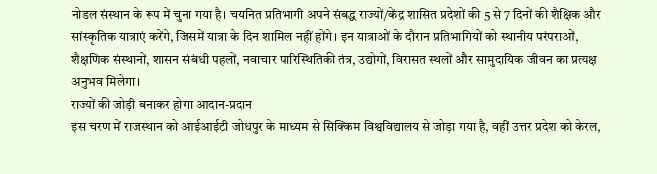नोडल संस्थान के रूप में चुना गया है। चयनित प्रतिभागी अपने संबद्ध राज्यों/केंद्र शासित प्रदेशों की 5 से 7 दिनों की शैक्षिक और सांस्कृतिक यात्राएं करेंगे, जिसमें यात्रा के दिन शामिल नहीं होंगे। इन यात्राओं के दौरान प्रतिभागियों को स्थानीय परंपराओं, शैक्षणिक संस्थानों, शासन संबंधी पहलों, नवाचार पारिस्थितिकी तंत्र, उद्योगों, विरासत स्थलों और सामुदायिक जीवन का प्रत्यक्ष अनुभव मिलेगा।
राज्यों की जोड़ी बनाकर होगा आदान-प्रदान
इस चरण में राजस्थान को आईआईटी जोधपुर के माध्यम से सिक्किम विश्वविद्यालय से जोड़ा गया है, वहीं उत्तर प्रदेश को केरल,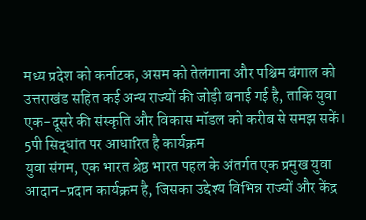मध्य प्रदेश को कर्नाटक, असम को तेलंगाना और पश्चिम बंगाल को उत्तराखंड सहित कई अन्य राज्यों की जोड़ी बनाई गई है, ताकि युवा एक-दूसरे की संस्कृति और विकास मॉडल को करीब से समझ सकें।
5पी सिद्धांत पर आधारित है कार्यक्रम
युवा संगम, एक भारत श्रेष्ठ भारत पहल के अंतर्गत एक प्रमुख युवा आदान-प्रदान कार्यक्रम है, जिसका उद्देश्य विभिन्न राज्यों और केंद्र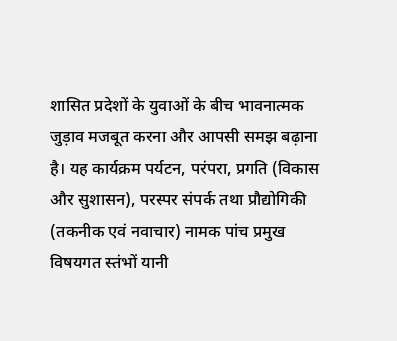शासित प्रदेशों के युवाओं के बीच भावनात्मक जुड़ाव मजबूत करना और आपसी समझ बढ़ाना है। यह कार्यक्रम पर्यटन, परंपरा, प्रगति (विकास और सुशासन), परस्पर संपर्क तथा प्रौद्योगिकी (तकनीक एवं नवाचार) नामक पांच प्रमुख विषयगत स्तंभों यानी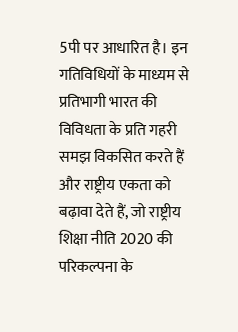5पी पर आधारित है। इन गतिविधियों के माध्यम से प्रतिभागी भारत की विविधता के प्रति गहरी समझ विकसित करते हैं और राष्ट्रीय एकता को बढ़ावा देते हैं, जो राष्ट्रीय शिक्षा नीति 2020 की परिकल्पना के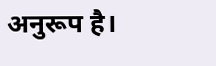अनुरूप है।